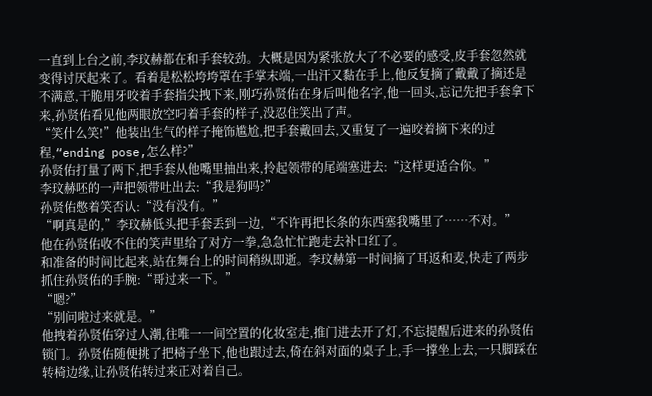一直到上台之前,李玟赫都在和手套较劲。大概是因为紧张放大了不必要的感受,皮手套忽然就变得讨厌起来了。看着是松松垮垮罩在手掌末端,一出汗又黏在手上,他反复摘了戴戴了摘还是不满意,干脆用牙咬着手套指尖拽下来,刚巧孙贤佑在身后叫他名字,他一回头,忘记先把手套拿下来,孙贤佑看见他两眼放空叼着手套的样子,没忍住笑出了声。
“笑什么笑!”他装出生气的样子掩饰尴尬,把手套戴回去,又重复了一遍咬着摘下来的过程,“ending pose,怎么样?”
孙贤佑打量了两下,把手套从他嘴里抽出来,拎起领带的尾端塞进去:“这样更适合你。”
李玟赫呸的一声把领带吐出去:“我是狗吗?”
孙贤佑憋着笑否认:“没有没有。”
“啊真是的,”李玟赫低头把手套丢到一边,“不许再把长条的东西塞我嘴里了……不对。”
他在孙贤佑收不住的笑声里给了对方一拳,急急忙忙跑走去补口红了。
和准备的时间比起来,站在舞台上的时间稍纵即逝。李玟赫第一时间摘了耳返和麦,快走了两步抓住孙贤佑的手腕:“哥过来一下。”
“嗯?”
“别问啦过来就是。”
他拽着孙贤佑穿过人潮,往唯一一间空置的化妆室走,推门进去开了灯,不忘提醒后进来的孙贤佑锁门。孙贤佑随便挑了把椅子坐下,他也跟过去,倚在斜对面的桌子上,手一撑坐上去,一只脚踩在转椅边缘,让孙贤佑转过来正对着自己。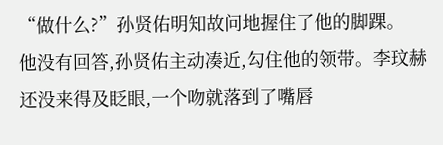“做什么?”孙贤佑明知故问地握住了他的脚踝。
他没有回答,孙贤佑主动凑近,勾住他的领带。李玟赫还没来得及眨眼,一个吻就落到了嘴唇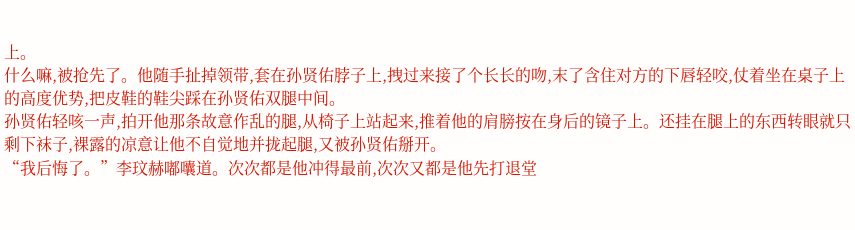上。
什么嘛,被抢先了。他随手扯掉领带,套在孙贤佑脖子上,拽过来接了个长长的吻,末了含住对方的下唇轻咬,仗着坐在桌子上的高度优势,把皮鞋的鞋尖踩在孙贤佑双腿中间。
孙贤佑轻咳一声,拍开他那条故意作乱的腿,从椅子上站起来,推着他的肩膀按在身后的镜子上。还挂在腿上的东西转眼就只剩下袜子,裸露的凉意让他不自觉地并拢起腿,又被孙贤佑掰开。
“我后悔了。”李玟赫嘟囔道。次次都是他冲得最前,次次又都是他先打退堂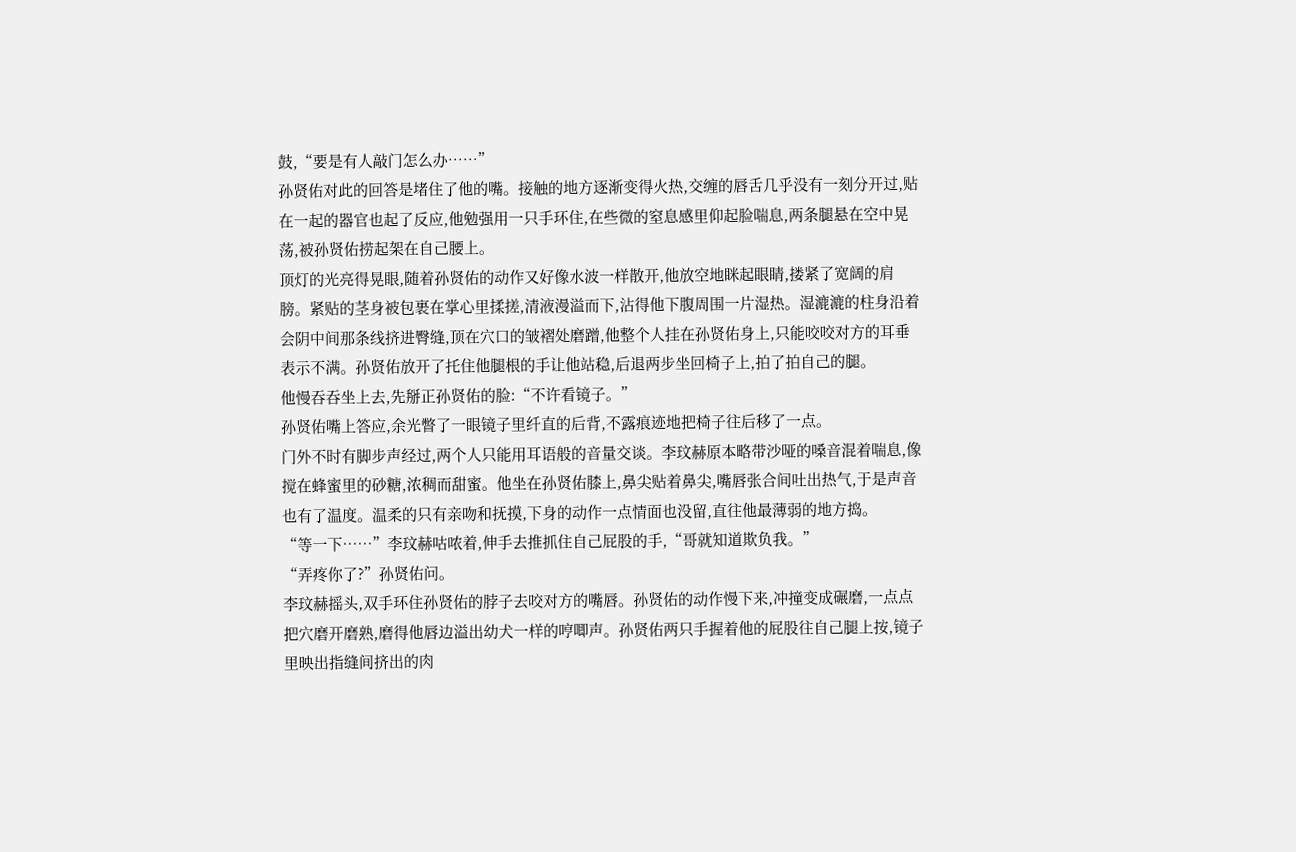鼓,“要是有人敲门怎么办……”
孙贤佑对此的回答是堵住了他的嘴。接触的地方逐渐变得火热,交缠的唇舌几乎没有一刻分开过,贴在一起的器官也起了反应,他勉强用一只手环住,在些微的窒息感里仰起脸喘息,两条腿悬在空中晃荡,被孙贤佑捞起架在自己腰上。
顶灯的光亮得晃眼,随着孙贤佑的动作又好像水波一样散开,他放空地眯起眼睛,搂紧了宽阔的肩膀。紧贴的茎身被包裹在掌心里揉搓,清液漫溢而下,沾得他下腹周围一片湿热。湿漉漉的柱身沿着会阴中间那条线挤进臀缝,顶在穴口的皱褶处磨蹭,他整个人挂在孙贤佑身上,只能咬咬对方的耳垂表示不满。孙贤佑放开了托住他腿根的手让他站稳,后退两步坐回椅子上,拍了拍自己的腿。
他慢吞吞坐上去,先掰正孙贤佑的脸:“不许看镜子。”
孙贤佑嘴上答应,余光瞥了一眼镜子里纤直的后背,不露痕迹地把椅子往后移了一点。
门外不时有脚步声经过,两个人只能用耳语般的音量交谈。李玟赫原本略带沙哑的嗓音混着喘息,像搅在蜂蜜里的砂糖,浓稠而甜蜜。他坐在孙贤佑膝上,鼻尖贴着鼻尖,嘴唇张合间吐出热气,于是声音也有了温度。温柔的只有亲吻和抚摸,下身的动作一点情面也没留,直往他最薄弱的地方捣。
“等一下……”李玟赫咕哝着,伸手去推抓住自己屁股的手,“哥就知道欺负我。”
“弄疼你了?”孙贤佑问。
李玟赫摇头,双手环住孙贤佑的脖子去咬对方的嘴唇。孙贤佑的动作慢下来,冲撞变成碾磨,一点点把穴磨开磨熟,磨得他唇边溢出幼犬一样的哼唧声。孙贤佑两只手握着他的屁股往自己腿上按,镜子里映出指缝间挤出的肉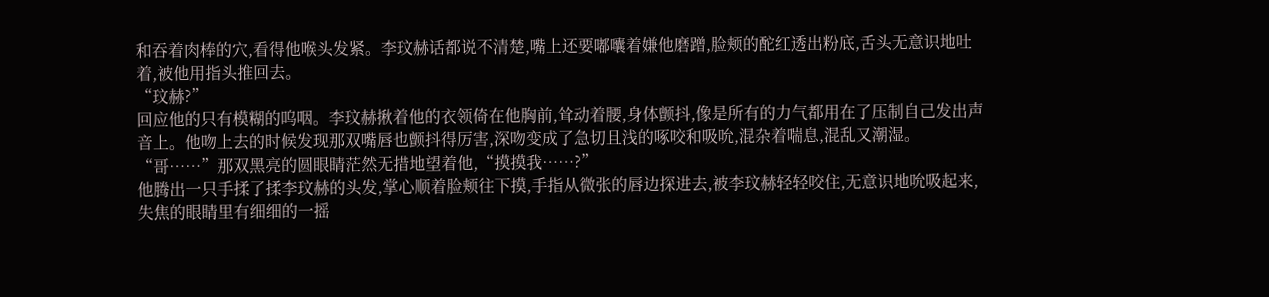和吞着肉棒的穴,看得他喉头发紧。李玟赫话都说不清楚,嘴上还要嘟囔着嫌他磨蹭,脸颊的酡红透出粉底,舌头无意识地吐着,被他用指头推回去。
“玟赫?”
回应他的只有模糊的呜咽。李玟赫揪着他的衣领倚在他胸前,耸动着腰,身体颤抖,像是所有的力气都用在了压制自己发出声音上。他吻上去的时候发现那双嘴唇也颤抖得厉害,深吻变成了急切且浅的啄咬和吸吮,混杂着喘息,混乱又潮湿。
“哥……”那双黑亮的圆眼睛茫然无措地望着他,“摸摸我……?”
他腾出一只手揉了揉李玟赫的头发,掌心顺着脸颊往下摸,手指从微张的唇边探进去,被李玟赫轻轻咬住,无意识地吮吸起来,失焦的眼睛里有细细的一摇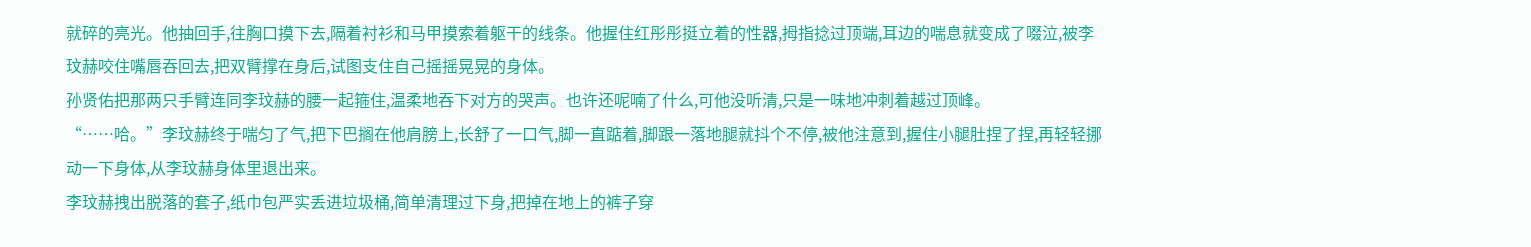就碎的亮光。他抽回手,往胸口摸下去,隔着衬衫和马甲摸索着躯干的线条。他握住红彤彤挺立着的性器,拇指捻过顶端,耳边的喘息就变成了啜泣,被李玟赫咬住嘴唇吞回去,把双臂撑在身后,试图支住自己摇摇晃晃的身体。
孙贤佑把那两只手臂连同李玟赫的腰一起箍住,温柔地吞下对方的哭声。也许还呢喃了什么,可他没听清,只是一味地冲刺着越过顶峰。
“……哈。”李玟赫终于喘匀了气,把下巴搁在他肩膀上,长舒了一口气,脚一直踮着,脚跟一落地腿就抖个不停,被他注意到,握住小腿肚捏了捏,再轻轻挪动一下身体,从李玟赫身体里退出来。
李玟赫拽出脱落的套子,纸巾包严实丢进垃圾桶,简单清理过下身,把掉在地上的裤子穿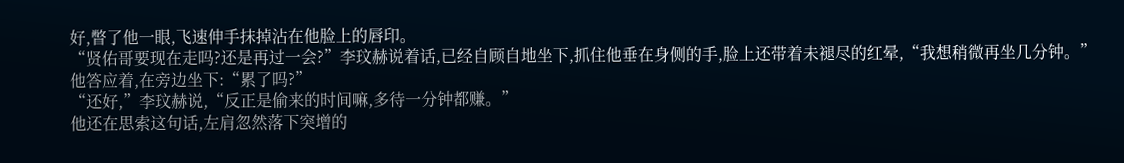好,瞥了他一眼,飞速伸手抹掉沾在他脸上的唇印。
“贤佑哥要现在走吗?还是再过一会?”李玟赫说着话,已经自顾自地坐下,抓住他垂在身侧的手,脸上还带着未褪尽的红晕,“我想稍微再坐几分钟。”
他答应着,在旁边坐下:“累了吗?”
“还好,”李玟赫说,“反正是偷来的时间嘛,多待一分钟都赚。”
他还在思索这句话,左肩忽然落下突增的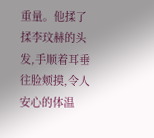重量。他揉了揉李玟赫的头发,手顺着耳垂往脸颊摸,令人安心的体温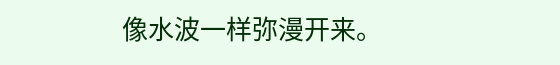像水波一样弥漫开来。